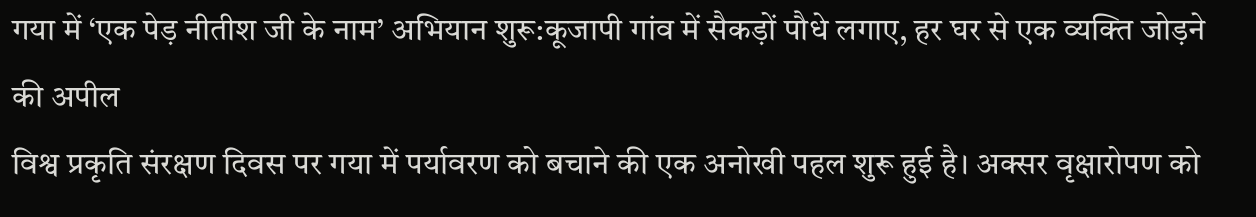गया में ‘एक पेड़ नीतीश जी के नाम’ अभियान शुरू:कूजापी गांव में सैकड़ों पौधे लगाए, हर घर से एक व्यक्ति जोड़ने की अपील
विश्व प्रकृति संरक्षण दिवस पर गया में पर्यावरण को बचाने की एक अनोखी पहल शुरू हुई है। अक्सर वृक्षारोपण को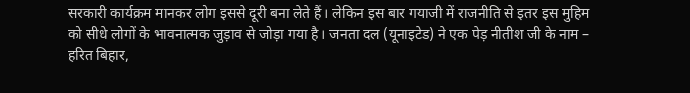सरकारी कार्यक्रम मानकर लोग इससे दूरी बना लेते हैं। लेकिन इस बार गयाजी में राजनीति से इतर इस मुहिम को सीधे लोगों के भावनात्मक जुड़ाव से जोड़ा गया है। जनता दल (यूनाइटेड) ने एक पेड़ नीतीश जी के नाम – हरित बिहार,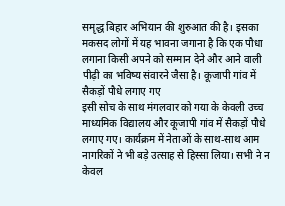समृद्ध बिहार अभियान की शुरुआत की है। इसका मकसद लोगों में यह भावना जगाना है कि एक पौधा लगाना किसी अपने को सम्मान देने और आने वाली पीढ़ी का भविष्य संवारने जैसा है। कूजापी गांव में सैकड़ों पौधे लगाए गए
इसी सोच के साथ मंगलवार को गया के केवली उच्च माध्यमिक विद्यालय और कूजापी गांव में सैकड़ों पौधे लगाए गए। कार्यक्रम में नेताओं के साथ-साथ आम नागरिकों ने भी बड़े उत्साह से हिस्सा लिया। सभी ने न केवल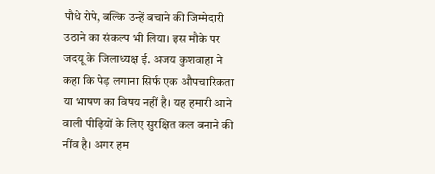पौधे रोपे, बल्कि उन्हें बचाने की जिम्मेदारी उठाने का संकल्प भी लिया। इस मौके पर जदयू के जिलाध्यक्ष ई. अजय कुशवाहा ने कहा कि पेड़ लगाना सिर्फ एक औपचारिकता या भाषण का विषय नहीं है। यह हमारी आने वाली पीढ़ियों के लिए सुरक्षित कल बनाने की नींव है। अगर हम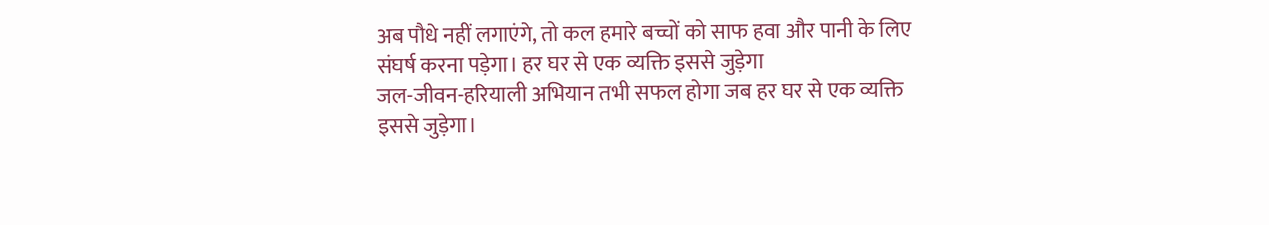अब पौधे नहीं लगाएंगे, तो कल हमारे बच्चों को साफ हवा और पानी के लिए संघर्ष करना पड़ेगा। हर घर से एक व्यक्ति इससे जुड़ेगा
जल-जीवन-हरियाली अभियान तभी सफल होगा जब हर घर से एक व्यक्ति इससे जुड़ेगा।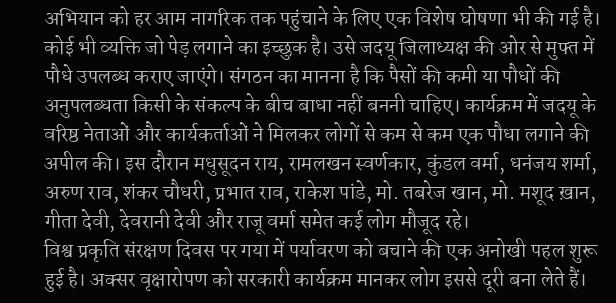अभियान को हर आम नागरिक तक पहुंचाने के लिए एक विशेष घोषणा भी की गई है। कोई भी व्यक्ति जो पेड़ लगाने का इच्छुक है। उसे जदयू जिलाध्यक्ष की ओर से मुफ्त में पौधे उपलब्ध कराए जाएंगे। संगठन का मानना है कि पैसों की कमी या पौधों की अनुपलब्धता किसी के संकल्प के बीच बाधा नहीं बननी चाहिए। कार्यक्रम में जदयू के वरिष्ठ नेताओं और कार्यकर्ताओं ने मिलकर लोगों से कम से कम एक पौधा लगाने की अपील की। इस दौरान मधुसूदन राय, रामलखन स्वर्णकार, कुंडल वर्मा, धनंजय शर्मा, अरुण राव, शंकर चौधरी, प्रभात राव, राकेश पांडे, मो. तबरेज खान, मो. मशूद ख़ान, गीता देवी, देवरानी देवी और राजू वर्मा समेत कई लोग मौजूद रहे।
विश्व प्रकृति संरक्षण दिवस पर गया में पर्यावरण को बचाने की एक अनोखी पहल शुरू हुई है। अक्सर वृक्षारोपण को सरकारी कार्यक्रम मानकर लोग इससे दूरी बना लेते हैं।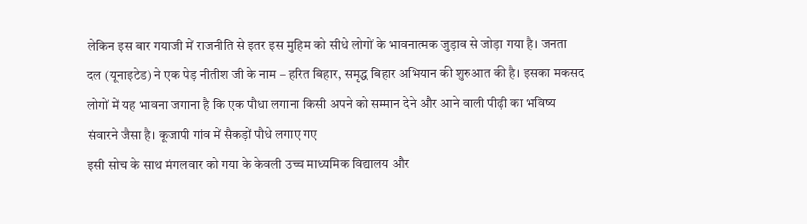लेकिन इस बार गयाजी में राजनीति से इतर इस मुहिम को सीधे लोगों के भावनात्मक जुड़ाव से जोड़ा गया है। जनता दल (यूनाइटेड) ने एक पेड़ नीतीश जी के नाम – हरित बिहार, समृद्ध बिहार अभियान की शुरुआत की है। इसका मकसद लोगों में यह भावना जगाना है कि एक पौधा लगाना किसी अपने को सम्मान देने और आने वाली पीढ़ी का भविष्य संवारने जैसा है। कूजापी गांव में सैकड़ों पौधे लगाए गए
इसी सोच के साथ मंगलवार को गया के केवली उच्च माध्यमिक विद्यालय और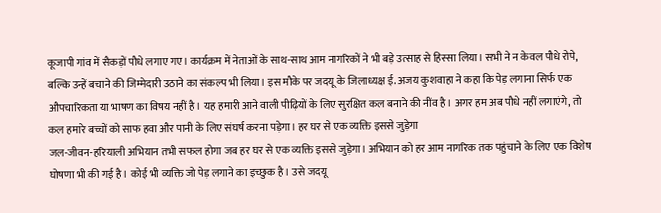कूजापी गांव में सैकड़ों पौधे लगाए गए। कार्यक्रम में नेताओं के साथ-साथ आम नागरिकों ने भी बड़े उत्साह से हिस्सा लिया। सभी ने न केवल पौधे रोपे, बल्कि उन्हें बचाने की जिम्मेदारी उठाने का संकल्प भी लिया। इस मौके पर जदयू के जिलाध्यक्ष ई. अजय कुशवाहा ने कहा कि पेड़ लगाना सिर्फ एक औपचारिकता या भाषण का विषय नहीं है। यह हमारी आने वाली पीढ़ियों के लिए सुरक्षित कल बनाने की नींव है। अगर हम अब पौधे नहीं लगाएंगे, तो कल हमारे बच्चों को साफ हवा और पानी के लिए संघर्ष करना पड़ेगा। हर घर से एक व्यक्ति इससे जुड़ेगा
जल-जीवन-हरियाली अभियान तभी सफल होगा जब हर घर से एक व्यक्ति इससे जुड़ेगा। अभियान को हर आम नागरिक तक पहुंचाने के लिए एक विशेष घोषणा भी की गई है। कोई भी व्यक्ति जो पेड़ लगाने का इच्छुक है। उसे जदयू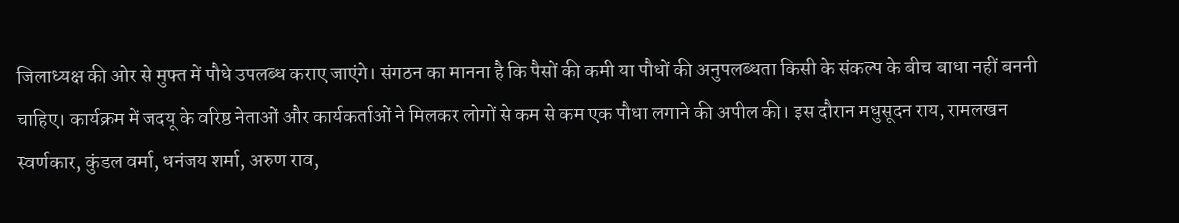जिलाध्यक्ष की ओर से मुफ्त में पौधे उपलब्ध कराए जाएंगे। संगठन का मानना है कि पैसों की कमी या पौधों की अनुपलब्धता किसी के संकल्प के बीच बाधा नहीं बननी चाहिए। कार्यक्रम में जदयू के वरिष्ठ नेताओं और कार्यकर्ताओं ने मिलकर लोगों से कम से कम एक पौधा लगाने की अपील की। इस दौरान मधुसूदन राय, रामलखन स्वर्णकार, कुंडल वर्मा, धनंजय शर्मा, अरुण राव,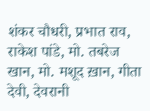शंकर चौधरी, प्रभात राव, राकेश पांडे, मो. तबरेज खान, मो. मशूद ख़ान, गीता देवी, देवरानी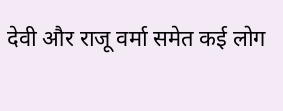देवी और राजू वर्मा समेत कई लोग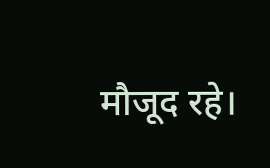मौजूद रहे।